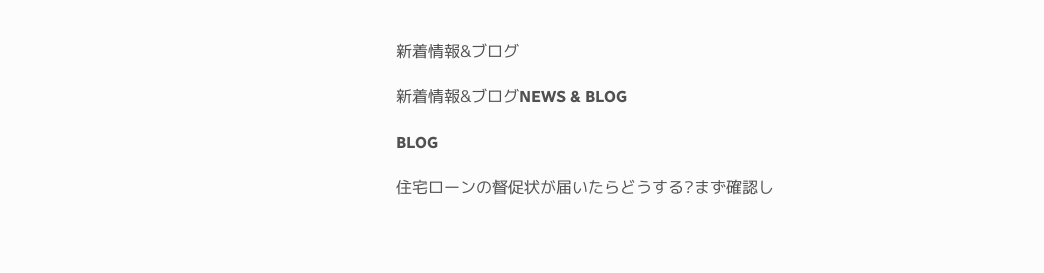新着情報&ブログ

新着情報&ブログNEWS & BLOG

BLOG

住宅ローンの督促状が届いたらどうする?まず確認し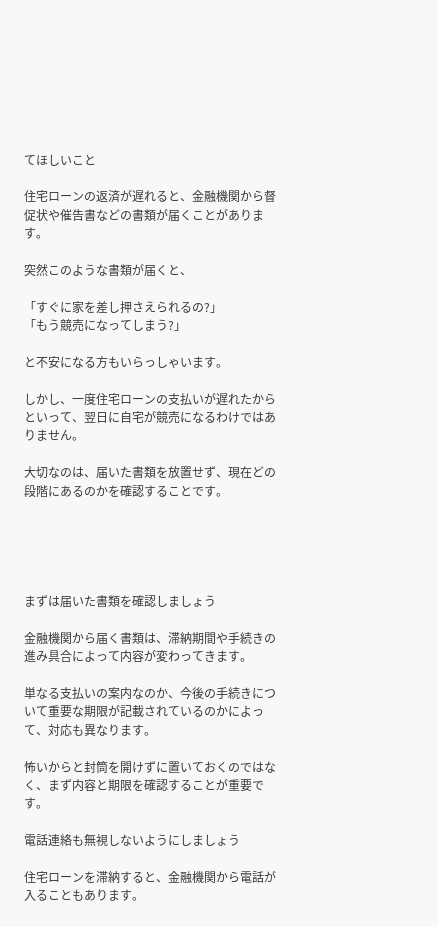てほしいこと

住宅ローンの返済が遅れると、金融機関から督促状や催告書などの書類が届くことがあります。

突然このような書類が届くと、

「すぐに家を差し押さえられるの?」
「もう競売になってしまう?」

と不安になる方もいらっしゃいます。

しかし、一度住宅ローンの支払いが遅れたからといって、翌日に自宅が競売になるわけではありません。

大切なのは、届いた書類を放置せず、現在どの段階にあるのかを確認することです。





まずは届いた書類を確認しましょう

金融機関から届く書類は、滞納期間や手続きの進み具合によって内容が変わってきます。

単なる支払いの案内なのか、今後の手続きについて重要な期限が記載されているのかによって、対応も異なります。

怖いからと封筒を開けずに置いておくのではなく、まず内容と期限を確認することが重要です。

電話連絡も無視しないようにしましょう

住宅ローンを滞納すると、金融機関から電話が入ることもあります。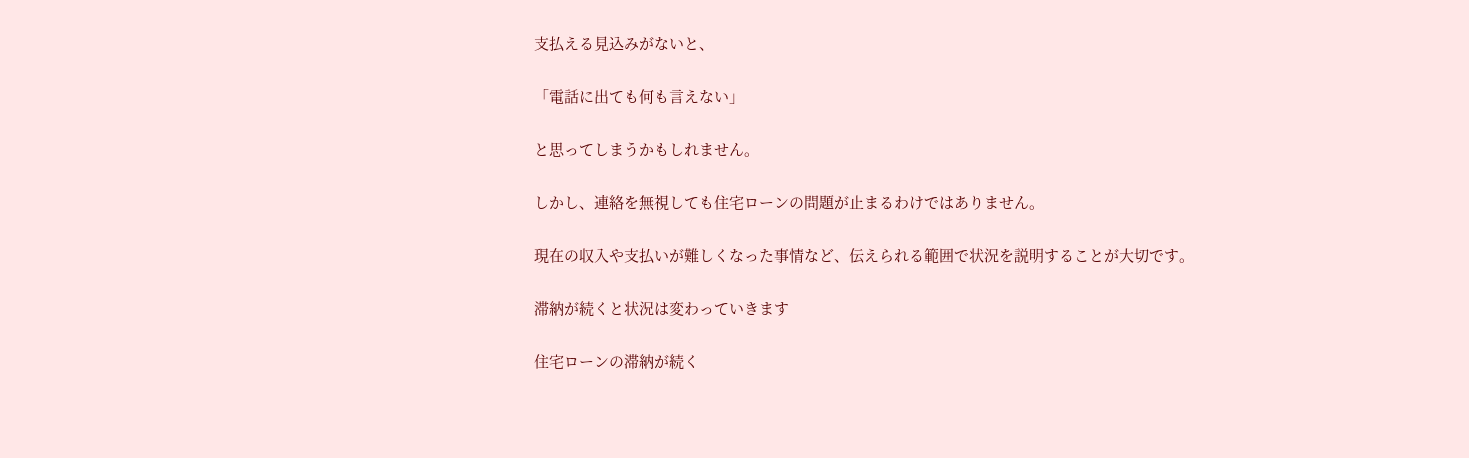支払える見込みがないと、

「電話に出ても何も言えない」

と思ってしまうかもしれません。

しかし、連絡を無視しても住宅ローンの問題が止まるわけではありません。

現在の収入や支払いが難しくなった事情など、伝えられる範囲で状況を説明することが大切です。

滞納が続くと状況は変わっていきます

住宅ローンの滞納が続く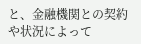と、金融機関との契約や状況によって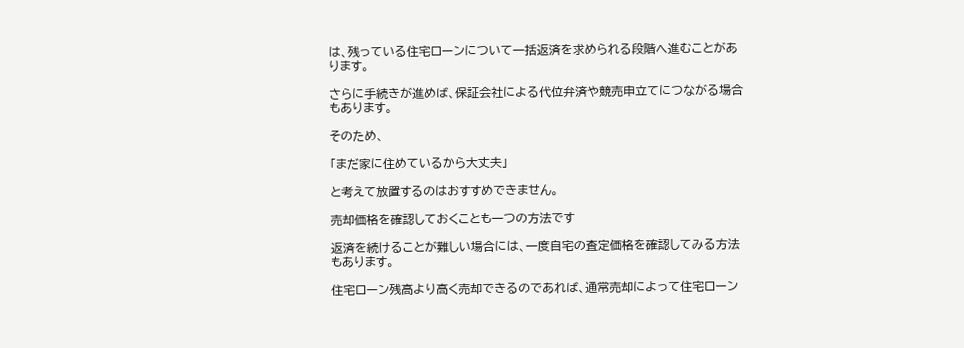は、残っている住宅ローンについて一括返済を求められる段階へ進むことがあります。

さらに手続きが進めば、保証会社による代位弁済や競売申立てにつながる場合もあります。

そのため、

「まだ家に住めているから大丈夫」

と考えて放置するのはおすすめできません。

売却価格を確認しておくことも一つの方法です

返済を続けることが難しい場合には、一度自宅の査定価格を確認してみる方法もあります。

住宅ローン残高より高く売却できるのであれば、通常売却によって住宅ローン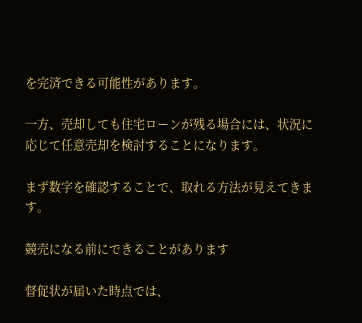を完済できる可能性があります。

一方、売却しても住宅ローンが残る場合には、状況に応じて任意売却を検討することになります。

まず数字を確認することで、取れる方法が見えてきます。

競売になる前にできることがあります

督促状が届いた時点では、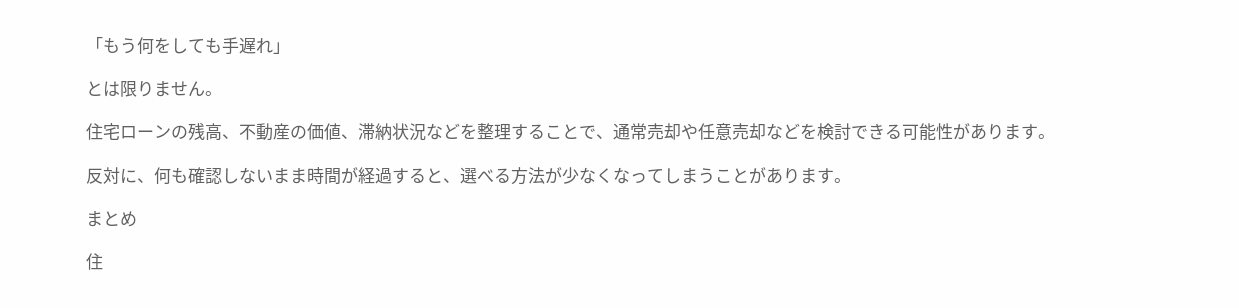「もう何をしても手遅れ」

とは限りません。

住宅ローンの残高、不動産の価値、滞納状況などを整理することで、通常売却や任意売却などを検討できる可能性があります。

反対に、何も確認しないまま時間が経過すると、選べる方法が少なくなってしまうことがあります。

まとめ

住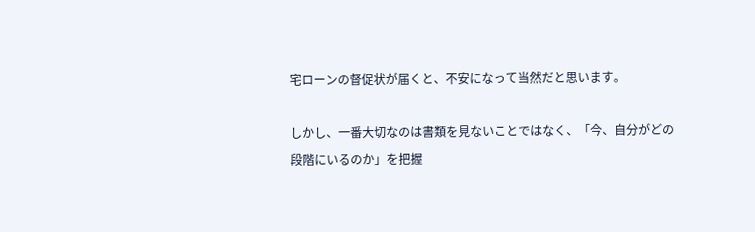宅ローンの督促状が届くと、不安になって当然だと思います。

しかし、一番大切なのは書類を見ないことではなく、「今、自分がどの段階にいるのか」を把握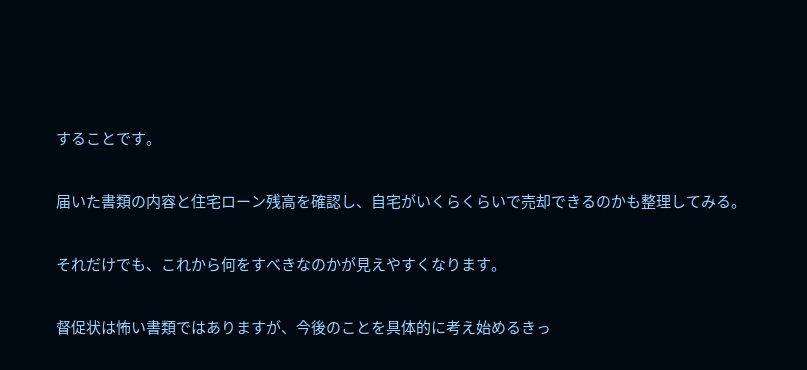することです。

届いた書類の内容と住宅ローン残高を確認し、自宅がいくらくらいで売却できるのかも整理してみる。

それだけでも、これから何をすべきなのかが見えやすくなります。

督促状は怖い書類ではありますが、今後のことを具体的に考え始めるきっ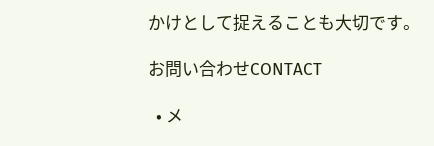かけとして捉えることも大切です。

お問い合わせCONTACT

  • メ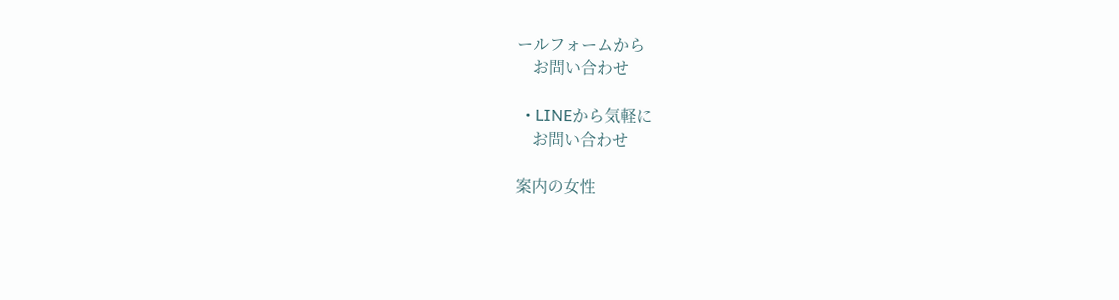ールフォームから
    お問い合わせ

  • LINEから気軽に
    お問い合わせ

案内の女性